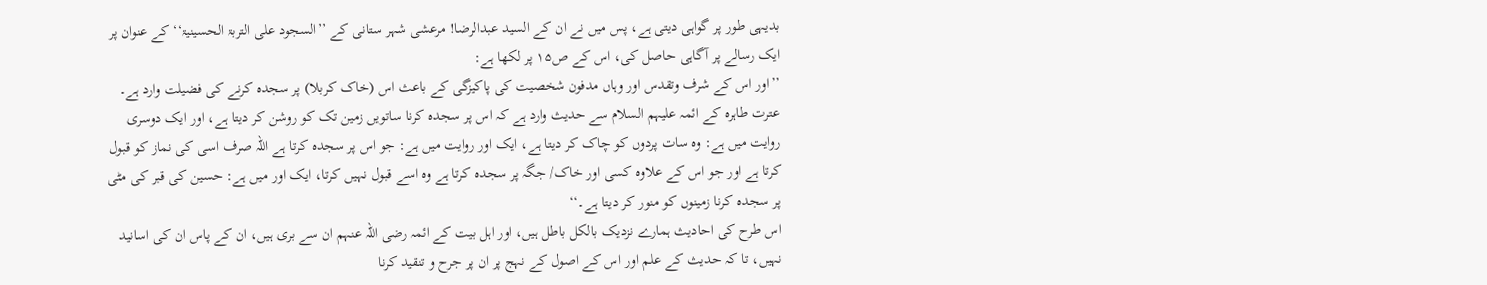بدیہی طور پر گواہی دیتی ہے، پس میں نے ان کے السید عبدالرضا! مرعشی شہر ستانی کے ’’السجود علی التربۃ الحسینیۃ‘‘ کے عنوان پر ایک رسالے پر آگاہی حاصل کی، اس کے ص۱۵ پر لکھا ہے:
’’اور اس کے شرف وتقدس اور وہاں مدفون شخصیت کی پاکیزگی کے باعث اس (خاک کربلا) پر سجدہ کرنے کی فضیلت وارد ہے۔ عترت طاہرہ کے ائمہ علیہم السلام سے حدیث وارد ہے کہ اس پر سجدہ کرنا ساتویں زمین تک کو روشن کر دیتا ہے، اور ایک دوسری روایت میں ہے: وہ سات پردوں کو چاک کر دیتا ہے، ایک اور روایت میں ہے: جو اس پر سجدہ کرتا ہے اللہ صرف اسی کی نماز کو قبول کرتا ہے اور جو اس کے علاوہ کسی اور خاک/ جگہ پر سجدہ کرتا ہے وہ اسے قبول نہیں کرتا، ایک اور میں ہے: حسین کی قبر کی مٹی پر سجدہ کرنا زمینوں کو منور کر دیتا ہے۔‘‘
اس طرح کی احادیث ہمارے نزدیک بالکل باطل ہیں، اور اہل بیت کے ائمہ رضی اللہ عنہم ان سے بری ہیں، ان کے پاس ان کی اسانید نہیں، تا کہ حدیث کے علم اور اس کے اصول کے نہج پر ان پر جرح و تنقید کرنا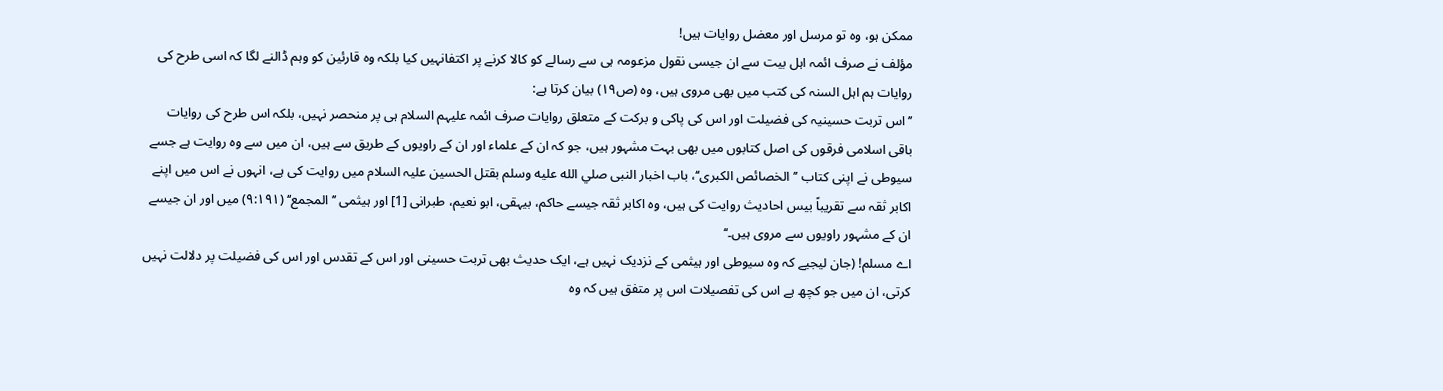ممکن ہو، وہ تو مرسل اور معضل روایات ہیں!
مؤلف نے صرف ائمہ اہل بیت سے ان جیسی نقول مزعومہ ہی سے رسالے کو کالا کرنے پر اکتفانہیں کیا بلکہ وہ قارئین کو وہم ڈالنے لگا کہ اسی طرح کی روایات ہم اہل السنہ کی کتب میں بھی مروی ہیں، وہ (ص۱۹) بیان کرتا ہے:
’’اس تربت حسینیہ کی فضیلت اور اس کی پاکی و برکت کے متعلق روایات صرف ائمہ علیہم السلام ہی پر منحصر نہیں، بلکہ اس طرح کی روایات باقی اسلامی فرقوں کی اصل کتابوں میں بھی بہت مشہور ہیں، جو کہ ان کے علماء اور ان کے راویوں کے طریق سے ہیں، ان میں سے وہ روایت ہے جسے سیوطی نے اپنی کتاب ’’الخصائص الکبری‘‘، باب اخبار النبی صلي الله عليه وسلم بقتل الحسین علیہ السلام میں روایت کی ہے، انہوں نے اس میں اپنے اکابر ثقہ سے تقریباً بیس احادیث روایت کی ہیں، وہ اکابر ثقہ جیسے حاکم، بیہقی، ابو نعیم، طبرانی [1] اور ہیثمی ’’المجمع‘‘ (۹:۱۹۱) میں اور ان جیسے ان کے مشہور راویوں سے مروی ہیں۔‘‘
اے مسلم! (جان لیجیے کہ وہ سیوطی اور ہیثمی کے نزدیک نہیں ہے، ایک حدیث بھی تربت حسینی اور اس کے تقدس اور اس کی فضیلت پر دلالت نہیں کرتی، ان میں جو کچھ ہے اس کی تفصیلات اس پر متفق ہیں کہ وہ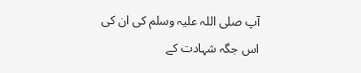آپ صلی اللہ علیہ وسلم کی ان کی اس جگہ شہادت کے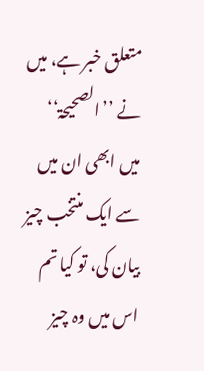متعلق خبر ہے، میں نے ’’الصحیحۃ‘‘ میں ابھی ان میں سے ایک منتخب چیز بیان کی، تو کیا تم اس میں وہ چیز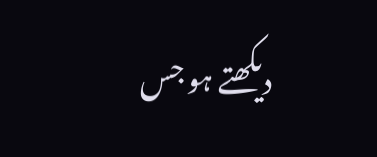دیکھتے ہو جس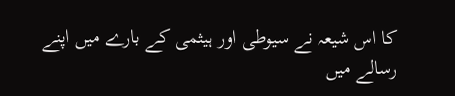کا اس شیعہ نے سیوطی اور ہیثمی کے بارے میں اپنے رسالے میں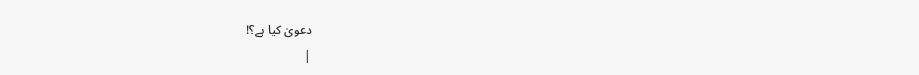دعویٰ کیا ہے؟!
|